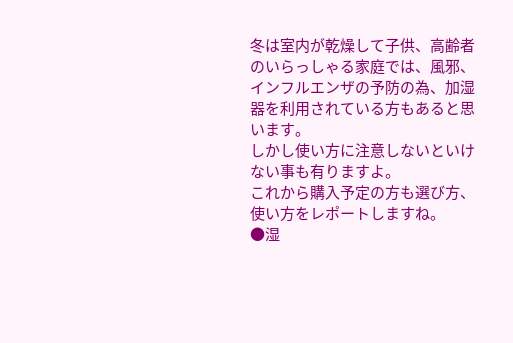冬は室内が乾燥して子供、高齢者のいらっしゃる家庭では、風邪、インフルエンザの予防の為、加湿器を利用されている方もあると思います。
しかし使い方に注意しないといけない事も有りますよ。
これから購入予定の方も選び方、使い方をレポートしますね。
●湿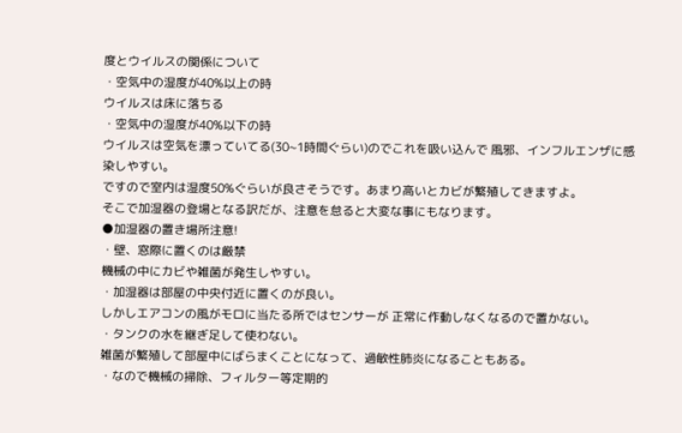度とウイルスの関係について
・空気中の湿度が40%以上の時
ウイルスは床に落ちる
・空気中の湿度が40%以下の時
ウイルスは空気を漂っていてる(30~1時間ぐらい)のでこれを吸い込んで 風邪、インフルエンザに感染しやすい。
ですので室内は湿度50%ぐらいが良さそうです。あまり高いとカビが繁殖してきますよ。
そこで加湿器の登場となる訳だが、注意を怠ると大変な事にもなります。
●加湿器の置き場所注意!
・壁、窓際に置くのは厳禁
機械の中にカビや雑菌が発生しやすい。
・加湿器は部屋の中央付近に置くのが良い。
しかしエアコンの風がモロに当たる所ではセンサーが 正常に作動しなくなるので置かない。
・タンクの水を継ぎ足して使わない。
雑菌が繁殖して部屋中にばらまくことになって、過敏性肺炎になることもある。
・なので機械の掃除、フィルター等定期的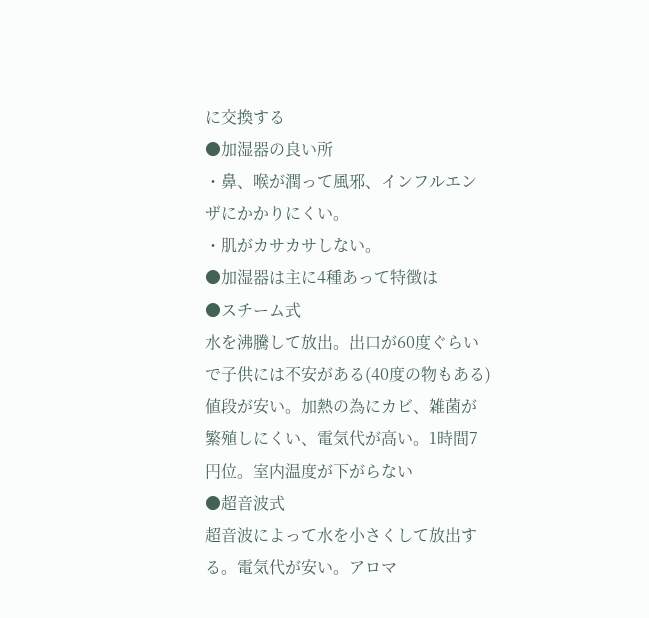に交換する
●加湿器の良い所
・鼻、喉が潤って風邪、インフルエンザにかかりにくい。
・肌がカサカサしない。
●加湿器は主に4種あって特徴は
●スチーム式
水を沸騰して放出。出口が60度ぐらいで子供には不安がある(40度の物もある)値段が安い。加熱の為にカビ、雑菌が繁殖しにくい、電気代が高い。1時間7円位。室内温度が下がらない
●超音波式
超音波によって水を小さくして放出する。電気代が安い。アロマ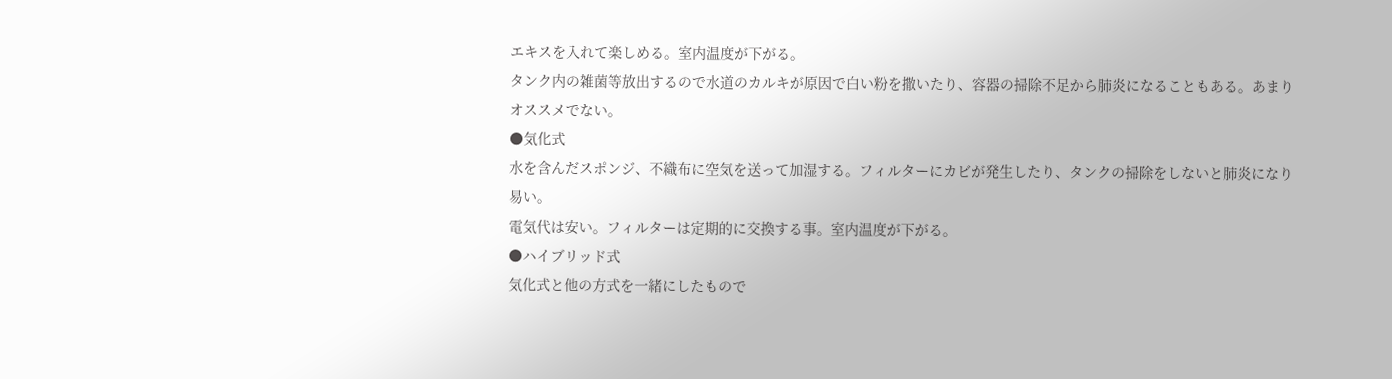エキスを入れて楽しめる。室内温度が下がる。
タンク内の雑菌等放出するので水道のカルキが原因で白い粉を撒いたり、容器の掃除不足から肺炎になることもある。あまりオススメでない。
●気化式
水を含んだスポンジ、不織布に空気を送って加湿する。フィルターにカビが発生したり、タンクの掃除をしないと肺炎になり易い。
電気代は安い。フィルターは定期的に交換する事。室内温度が下がる。
●ハイブリッド式
気化式と他の方式を一緒にしたもので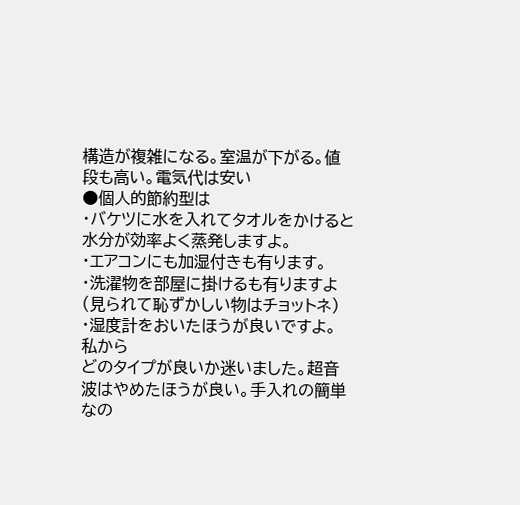構造が複雑になる。室温が下がる。値段も高い。電気代は安い
●個人的節約型は
・バケツに水を入れてタオルをかけると水分が効率よく蒸発しますよ。
・エアコンにも加湿付きも有ります。
・洗濯物を部屋に掛けるも有りますよ(見られて恥ずかしい物はチョットネ)
・湿度計をおいたほうが良いですよ。
私から
どのタイプが良いか迷いました。超音波はやめたほうが良い。手入れの簡単なの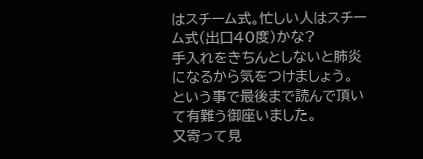はスチーム式。忙しい人はスチーム式(出口40度)かな?
手入れをきちんとしないと肺炎になるから気をつけましょう。
という事で最後まで読んで頂いて有難う御座いました。
又寄って見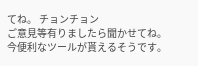てね。 チョンチョン
ご意見等有りましたら聞かせてね。
今便利なツールが貰えるそうです。